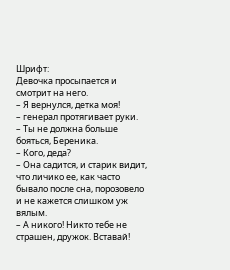Шрифт:
Девочка просыпается и смотрит на него.
– Я вернулся, детка моя!
– генерал протягивает руки.
– Ты не должна больше бояться, Береника.
– Кого, деда?
– Она садится, и старик видит, что личико ее, как часто бывало после сна, порозовело и не кажется слишком уж вялым.
– А никого! Никто тебе не страшен, дружок. Вставай!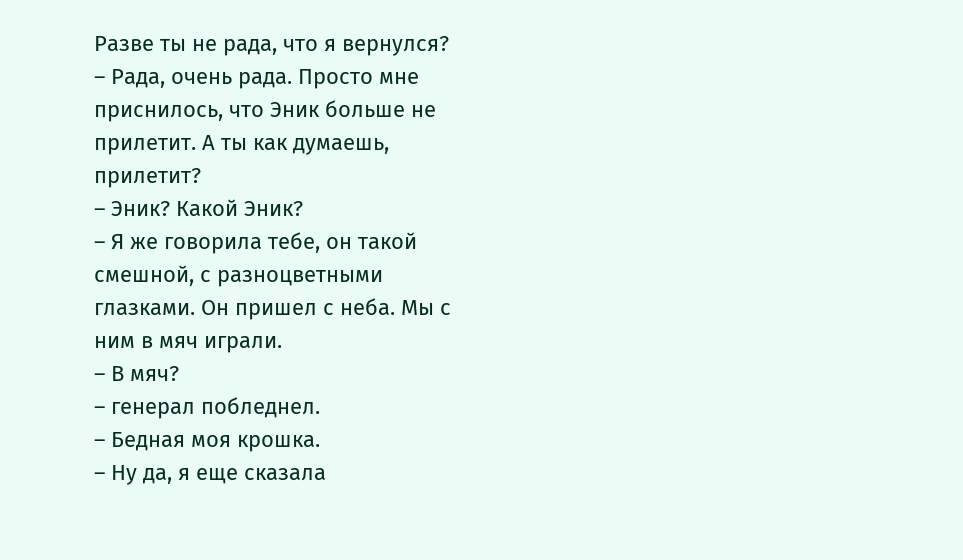Разве ты не рада, что я вернулся?
– Рада, очень рада. Просто мне приснилось, что Эник больше не прилетит. А ты как думаешь, прилетит?
– Эник? Какой Эник?
– Я же говорила тебе, он такой смешной, с разноцветными глазками. Он пришел с неба. Мы с ним в мяч играли.
– В мяч?
– генерал побледнел.
– Бедная моя крошка.
– Ну да, я еще сказала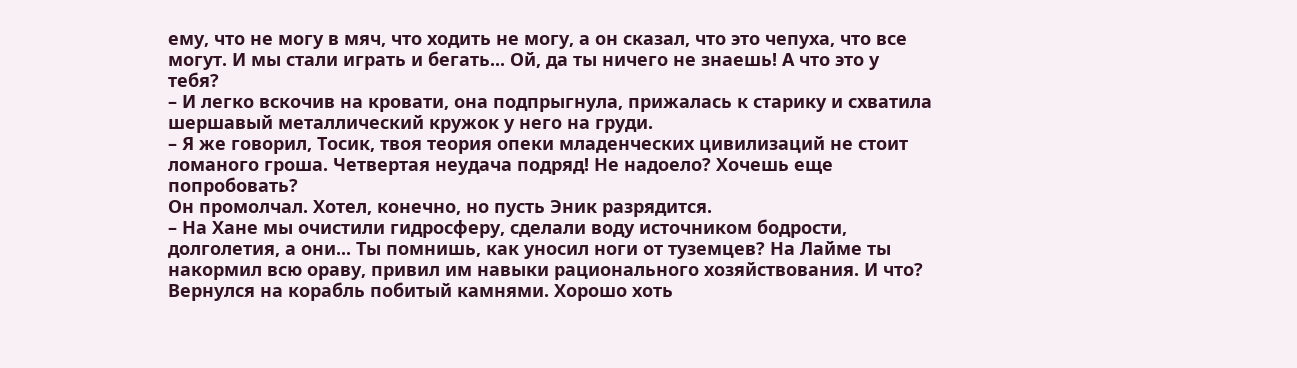ему, что не могу в мяч, что ходить не могу, а он сказал, что это чепуха, что все могут. И мы стали играть и бегать... Ой, да ты ничего не знаешь! А что это у тебя?
– И легко вскочив на кровати, она подпрыгнула, прижалась к старику и схватила шершавый металлический кружок у него на груди.
– Я же говорил, Тосик, твоя теория опеки младенческих цивилизаций не стоит ломаного гроша. Четвертая неудача подряд! Не надоело? Хочешь еще попробовать?
Он промолчал. Хотел, конечно, но пусть Эник разрядится.
– На Хане мы очистили гидросферу, сделали воду источником бодрости, долголетия, а они... Ты помнишь, как уносил ноги от туземцев? На Лайме ты накормил всю ораву, привил им навыки рационального хозяйствования. И что? Вернулся на корабль побитый камнями. Хорошо хоть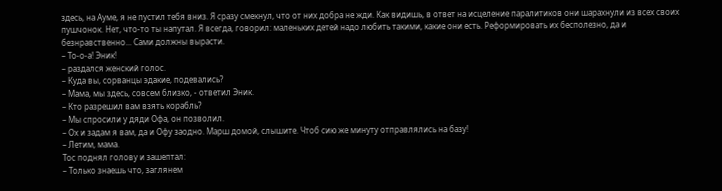здесь, на Ауме, я не пустил тебя вниз. Я сразу смекнул, что от них добра не жди. Как видишь, в ответ на исцеление паралитиков они шарахнули из всех своих пушчонок. Нет, что-то ты напутал. Я всегда, говорил: маленьких детей надо любить такими, какие они есть. Реформировать их бесполезно, да и безнравственно... Сами должны вырасти.
– То-о-а! Эник!
– раздался женский голос.
– Куда вы, сорванцы эдакие, подевались?
– Мама, мы здесь, совсем близко, - ответил Эник.
– Кто разрешил вам взять корабль?
– Мы спросили у дяди Офа, он позволил.
– Ох и задам я вам, да и Офу заодно. Марш домой, слышите. Чтоб сию же минуту отправлялись на базу!
– Летим, мама.
Тос поднял голову и зашептал:
– Только знаешь что, заглянем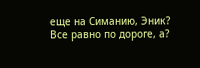еще на Симанию, Эник? Все равно по дороге, а?